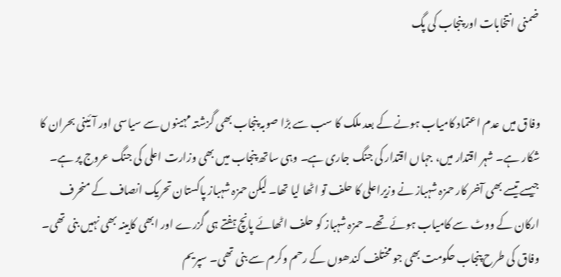ضمنی انتخابات اور پنجاب کی پگ


وفاق میں عدم اعتماد کامیاب ہونے کے بعد ملک کا سب سے بڑا صوبہ پنجاب بھی گزشتہ مہینوں سے سیاسی اور آئینی بحران کا شکار ہے۔ شہر اقتدار میں، جہاں اقتدار کی جنگ جاری ہے۔ وہی ساتھ پنجاب میں بھی وزارت اعلی کی جنگ عروج پر ہے۔ جیسے تیسے بھی آخر کار حمزہ شہباز نے وزیراعلی کا حلف تو اٹھا لیا تھا۔ لیکن حمزہ شہباز پاکستان تحریک انصاف کے منحرف ارکان کے ووٹ سے کامیاب ہوئے تھے۔ حمزہ شہباز کو حلف اٹھائے پانچ ہفتے ہی گزرے اور ابھی کابینہ بھی نہیں بنی تھی۔ وفاق کی طرح پنجاب حکومت بھی جو مختلف کندھوں کے رحم وکرم سے بنی تھی۔ سپریم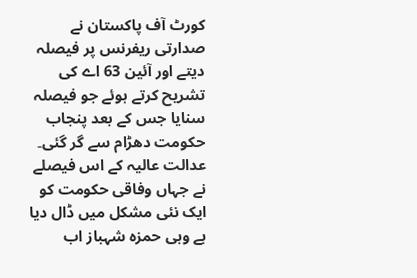کورٹ آف پاکستان نے صدارتی ریفرنس پر فیصلہ دیتے اور آئین 63 اے کی تشریح کرتے ہوئے جو فیصلہ سنایا جس کے بعد پنجاب حکومت دھڑام سے گر گئی۔ عدالت عالیہ کے اس فیصلے نے جہاں وفاقی حکومت کو ایک نئی مشکل میں ڈال دیا ہے وہی حمزہ شہباز اب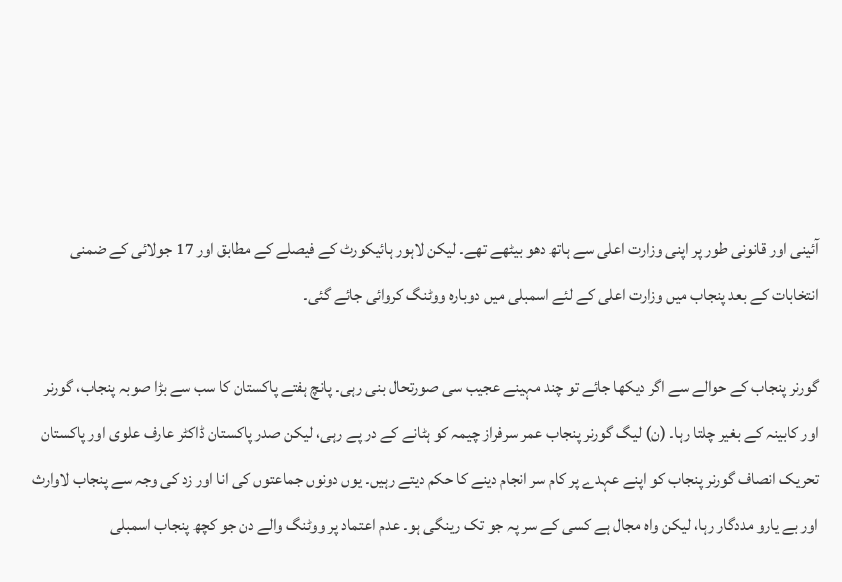آئینی اور قانونی طور پر اپنی وزارت اعلی سے ہاتھ دھو بیٹھے تھے۔ لیکن لاہور ہائیکورٹ کے فیصلے کے مطابق اور 17 جولائی کے ضمنی انتخابات کے بعد پنجاب میں وزارت اعلی کے لئے اسمبلی میں دوبارہ ووٹنگ کروائی جائے گئی۔

گورنر پنجاب کے حوالے سے اگر دیکھا جائے تو چند مہینے عجیب سی صورتحال بنی رہی۔ پانچ ہفتے پاکستان کا سب سے بڑا صوبہ پنجاب، گورنر اور کابینہ کے بغیر چلتا رہا۔ (ن) لیگ گورنر پنجاب عمر سرفراز چیمہ کو ہٹانے کے در پے رہی، لیکن صدر پاکستان ڈاکٹر عارف علوی اور پاکستان تحریک انصاف گورنر پنجاب کو اپنے عہدے پر کام سر انجام دینے کا حکم دیتے رہیں۔ یوں دونوں جماعتوں کی انا اور زد کی وجہ سے پنجاب لاوارث اور بے یارو مددگار رہا، لیکن واہ مجال ہے کسی کے سر پہ جو تک رینگی ہو۔ عدم اعتماد پر ووٹنگ والے دن جو کچھ پنجاب اسمبلی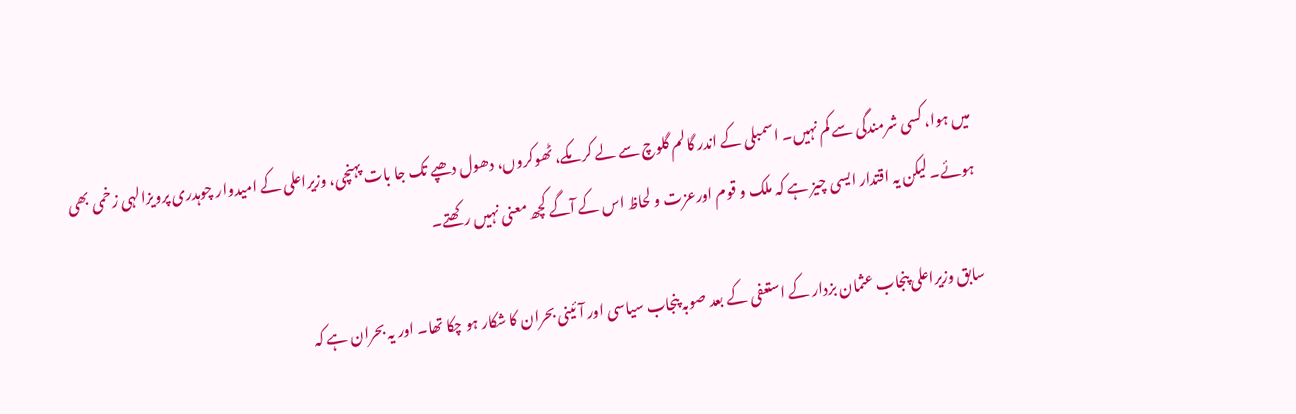میں ہوا، کسی شرمندگی سے کم نہیں۔ اسمبلی کے اندر گالم گلوچ سے لے کر مکے، ٹھوکروں، دھول دھپے تک جا بات پہنچی، وزیراعلی کے امیدوار چوہدری پرویزالہی زخمی بھی ہوئے۔ لیکن یہ اقتدار ایسی چیز ہے کہ ملک و قوم اورعزت و لحاظ اس کے آگے کچھ معنی نہیں رکھتے۔

سابق وزیراعلی پنجاب عثمان بزدار کے استعفی کے بعد صوبہ پنجاب سیاسی اور آئینی بحران کا شکار ہو چکا تھا۔ اور یہ بحران ہے کہ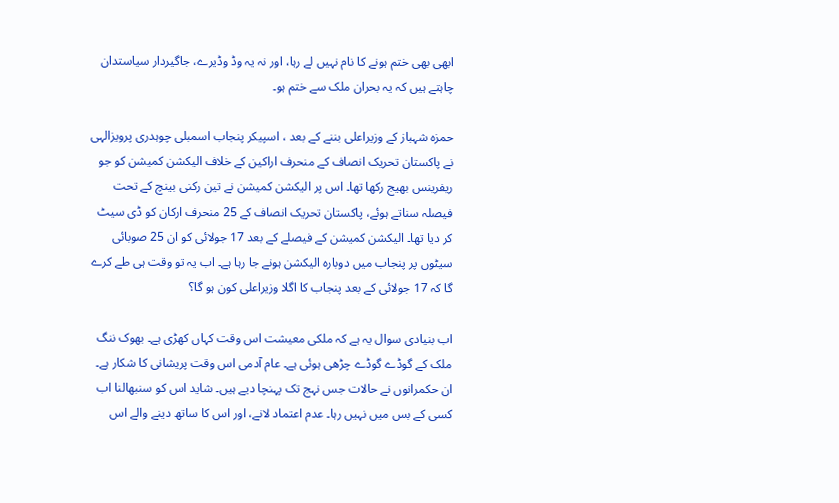ابھی بھی ختم ہونے کا نام نہیں لے رہا، اور نہ یہ وڈ وڈیرے، جاگیردار سیاستدان چاہتے ہیں کہ یہ بحران ملک سے ختم ہو۔

حمزہ شہباز کے وزیراعلی بننے کے بعد ، اسپیکر پنجاب اسمبلی چوہدری پرویزالہی نے پاکستان تحریک انصاف کے منحرف اراکین کے خلاف الیکشن کمیشن کو جو ریفرینس بھیج رکھا تھا۔ اس پر الیکشن کمیشن نے تین رکنی بینچ کے تحت فیصلہ سناتے ہوئے، پاکستان تحریک انصاف کے 25 منحرف ارکان کو ڈی سیٹ کر دیا تھا۔ الیکشن کمیشن کے فیصلے کے بعد 17 جولائی کو ان 25 صوبائی سیٹوں پر پنجاب میں دوبارہ الیکشن ہونے جا رہا ہے۔ اب یہ تو وقت ہی طے کرے گا کہ 17 جولائی کے بعد پنجاب کا اگلا وزیراعلی کون ہو گا؟

اب بنیادی سوال یہ ہے کہ ملکی معیشت اس وقت کہاں کھڑی ہے۔ بھوک ننگ ملک کے گوڈے گوڈے چڑھی ہوئی ہے۔ عام آدمی اس وقت پریشانی کا شکار ہے۔ ان حکمرانوں نے حالات جس نہج تک پہنچا دیے ہیں۔ شاید اس کو سنبھالنا اب کسی کے بس میں نہیں رہا۔ عدم اعتماد لانے، اور اس کا ساتھ دینے والے اس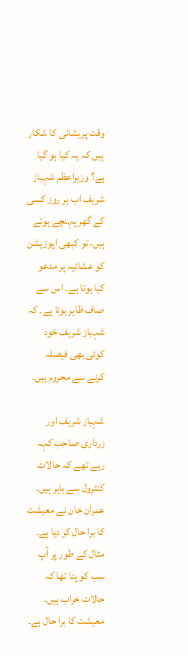وقت پریشانی کا شکار ہیں کہ یہ کیا ہو گیا ہے؟ وزیراعظم شہباز شریف اب ہر روز کسی کے گھر پہنچے ہوتے ہیں، تو کبھی اپوزیشن کو عشائیہ پر مدعو کیا ہوتا ہے۔ اس سے صاف ظاہر ہوتا ہے۔ کہ شہباز شریف خود کوئی بھی فیصلہ کرنے سے محروم ہیں۔

شہباز شریف اور زرداری صاحب کہہ رہے تھے کہ حالات کنٹرول سے باہر ہیں۔ عمران خان نے معیشت کا برا حال کر دیا ہے۔ مثال کے طور پر آپ سب کو پتا تھا کہ حالات خراب ہیں۔ معیشت کا برا حال ہے۔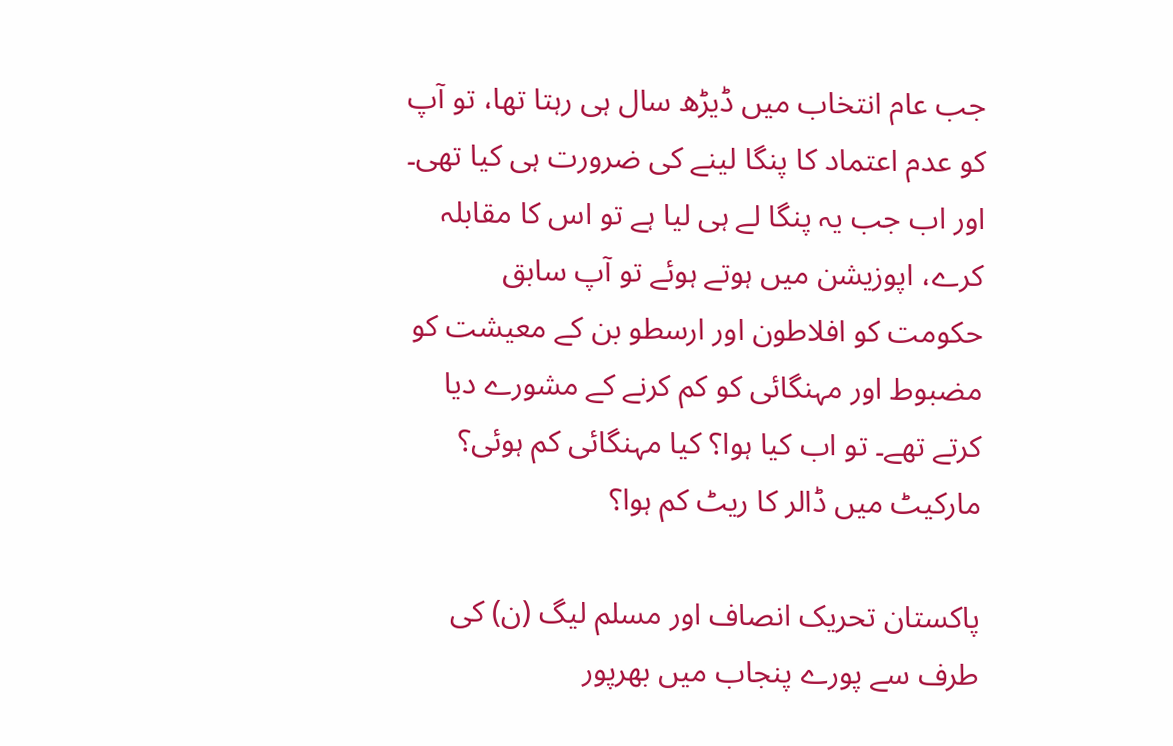جب عام انتخاب میں ڈیڑھ سال ہی رہتا تھا، تو آپ کو عدم اعتماد کا پنگا لینے کی ضرورت ہی کیا تھی۔ اور اب جب یہ پنگا لے ہی لیا ہے تو اس کا مقابلہ کرے، اپوزیشن میں ہوتے ہوئے تو آپ سابق حکومت کو افلاطون اور ارسطو بن کے معیشت کو مضبوط اور مہنگائی کو کم کرنے کے مشورے دیا کرتے تھے۔ تو اب کیا ہوا؟ کیا مہنگائی کم ہوئی؟ مارکیٹ میں ڈالر کا ریٹ کم ہوا؟

پاکستان تحریک انصاف اور مسلم لیگ (ن) کی طرف سے پورے پنجاب میں بھرپور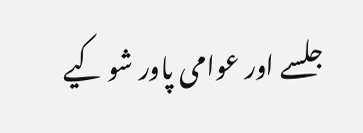جلسے اور عوامی پاور شو کیے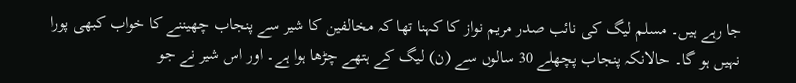جا رہے ہیں۔ مسلم لیگ کی نائب صدر مریم نواز کا کہنا تھا کہ مخالفین کا شیر سے پنجاب چھیننے کا خواب کبھی پورا نہیں ہو گا۔ حالانکہ پنجاب پچھلے 30 سالوں سے (ن) لیگ کے ہتھے چڑھا ہوا ہے۔ اور اس شیر نے جو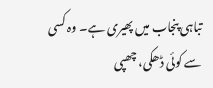تباہی پنجاب میں پھیری ہے۔ وہ کسی سے کوئی ڈھکی، چھپی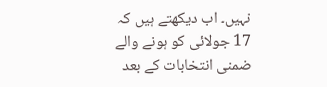نہیں۔ اب دیکھتے ہیں کہ 17 جولائی کو ہونے والے ضمنی انتخابات کے بعد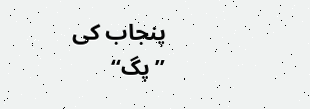پنجاب کی ”پگ“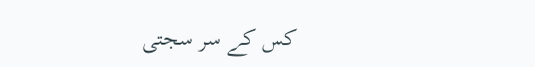کس کے سر سجتی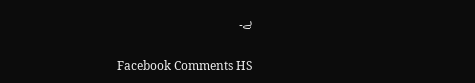ہے۔

Facebook Comments HS